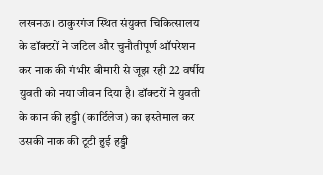लखनऊ। ठाकुरगंज स्थित संयुक्त चिकित्सालय के डॉक्टरों ने जटिल और चुनौतीपूर्ण ऑपरेशन कर नाक की गंभीर बीमारी से जूझ रही 22 वर्षीय युवती को नया जीवन दिया है। डॉक्टरों ने युवती के कान की हड्डी (कार्टिलेज) का इस्तेमाल कर उसकी नाक की टूटी हुई हड्डी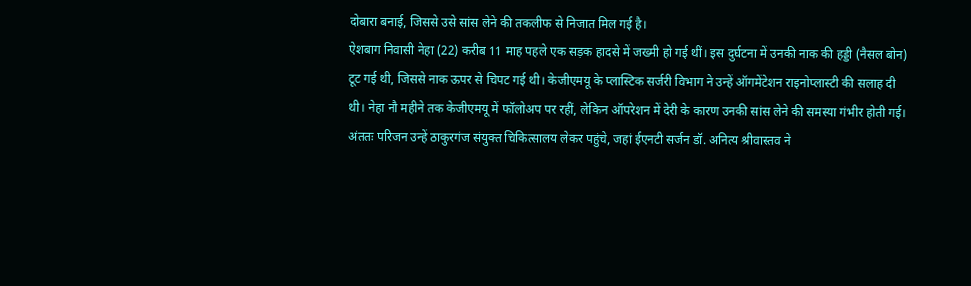दोबारा बनाई, जिससे उसे सांस लेने की तकलीफ से निजात मिल गई है।
ऐशबाग निवासी नेहा (22) करीब 11 माह पहले एक सड़क हादसे में जख्मी हो गई थीं। इस दुर्घटना में उनकी नाक की हड्डी (नैसल बोन) टूट गई थी, जिससे नाक ऊपर से चिपट गई थी। केजीएमयू के प्लास्टिक सर्जरी विभाग ने उन्हें ऑगमेंटेशन राइनोप्लास्टी की सलाह दी थी। नेहा नौ महीने तक केजीएमयू में फॉलोअप पर रहीं, लेकिन ऑपरेशन में देरी के कारण उनकी सांस लेने की समस्या गंभीर होती गई।
अंततः परिजन उन्हें ठाकुरगंज संयुक्त चिकित्सालय लेकर पहुंचे, जहां ईएनटी सर्जन डॉ. अनित्य श्रीवास्तव ने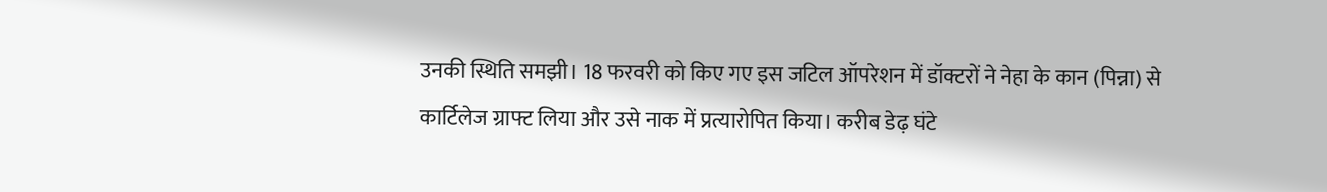उनकी स्थिति समझी। 18 फरवरी को किए गए इस जटिल ऑपरेशन में डॉक्टरों ने नेहा के कान (पिन्ना) से कार्टिलेज ग्राफ्ट लिया और उसे नाक में प्रत्यारोपित किया। करीब डेढ़ घंटे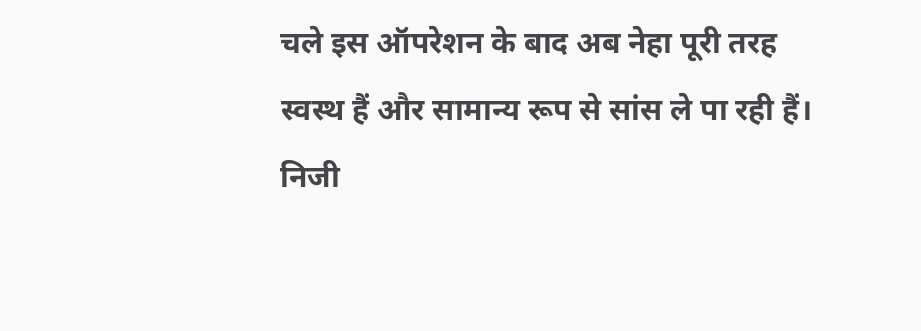चले इस ऑपरेशन के बाद अब नेहा पूरी तरह स्वस्थ हैं और सामान्य रूप से सांस ले पा रही हैं।
निजी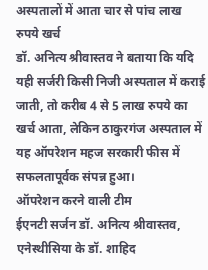अस्पतालों में आता चार से पांच लाख रुपये खर्च
डॉ. अनित्य श्रीवास्तव ने बताया कि यदि यही सर्जरी किसी निजी अस्पताल में कराई जाती, तो करीब 4 से 5 लाख रुपये का खर्च आता, लेकिन ठाकुरगंज अस्पताल में यह ऑपरेशन महज सरकारी फीस में सफलतापूर्वक संपन्न हुआ।
ऑपरेशन करने वाली टीम
ईएनटी सर्जन डॉ. अनित्य श्रीवास्तव, एनेस्थीसिया के डॉ. शाहिद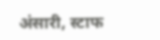अंसारी, स्टाफ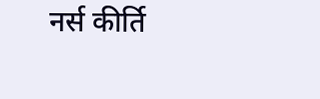नर्स कीर्ति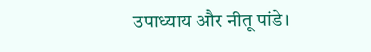उपाध्याय और नीतू पांडे।